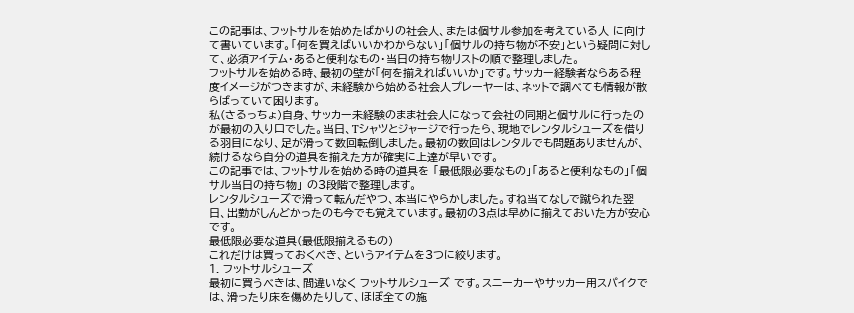この記事は、フットサルを始めたばかりの社会人、または個サル参加を考えている人 に向けて書いています。「何を買えばいいかわからない」「個サルの持ち物が不安」という疑問に対して、必須アイテム・あると便利なもの・当日の持ち物リストの順で整理しました。
フットサルを始める時、最初の壁が「何を揃えればいいか」です。サッカー経験者ならある程度イメージがつきますが、未経験から始める社会人プレーヤーは、ネットで調べても情報が散らばっていて困ります。
私(さるっちょ)自身、サッカー未経験のまま社会人になって会社の同期と個サルに行ったのが最初の入り口でした。当日、Tシャツとジャージで行ったら、現地でレンタルシューズを借りる羽目になり、足が滑って数回転倒しました。最初の数回はレンタルでも問題ありませんが、続けるなら自分の道具を揃えた方が確実に上達が早いです。
この記事では、フットサルを始める時の道具を 「最低限必要なもの」「あると便利なもの」「個サル当日の持ち物」 の3段階で整理します。
レンタルシューズで滑って転んだやつ、本当にやらかしました。すね当てなしで蹴られた翌日、出勤がしんどかったのも今でも覚えています。最初の3点は早めに揃えておいた方が安心です。
最低限必要な道具(最低限揃えるもの)
これだけは買っておくべき、というアイテムを3つに絞ります。
1. フットサルシューズ
最初に買うべきは、間違いなく フットサルシューズ です。スニーカーやサッカー用スパイクでは、滑ったり床を傷めたりして、ほぼ全ての施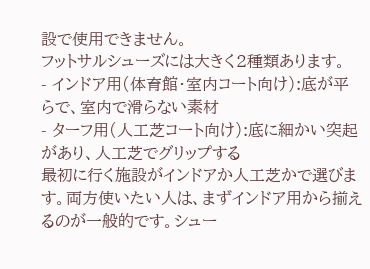設で使用できません。
フットサルシューズには大きく2種類あります。
- インドア用(体育館・室内コート向け):底が平らで、室内で滑らない素材
- ターフ用(人工芝コート向け):底に細かい突起があり、人工芝でグリップする
最初に行く施設がインドアか人工芝かで選びます。両方使いたい人は、まずインドア用から揃えるのが一般的です。シュー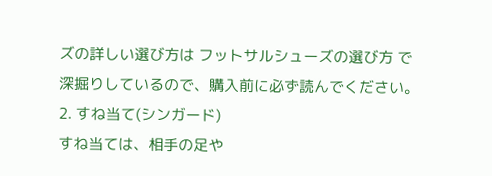ズの詳しい選び方は フットサルシューズの選び方 で深掘りしているので、購入前に必ず読んでください。
2. すね当て(シンガード)
すね当ては、相手の足や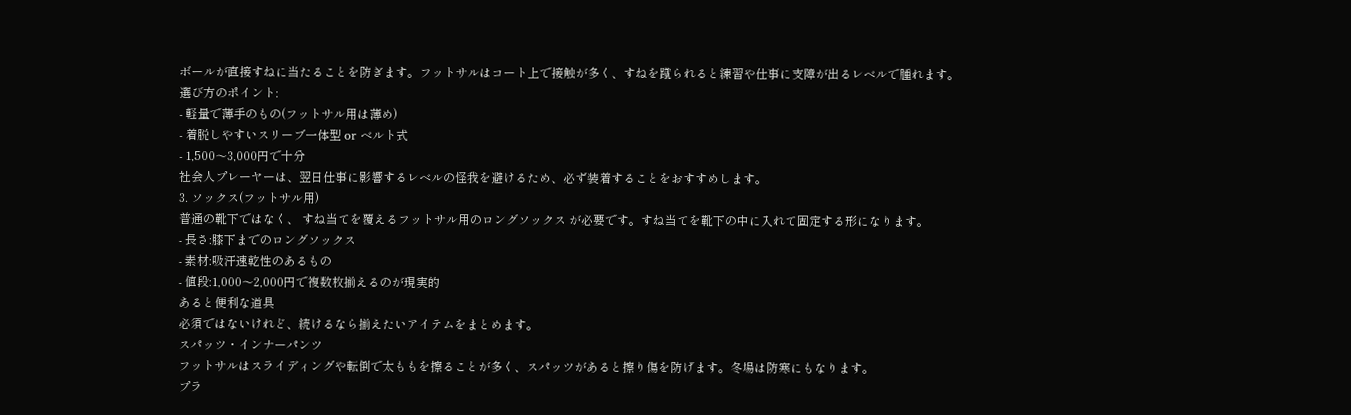ボールが直接すねに当たることを防ぎます。フットサルはコート上で接触が多く、すねを蹴られると練習や仕事に支障が出るレベルで腫れます。
選び方のポイント:
- 軽量で薄手のもの(フットサル用は薄め)
- 着脱しやすいスリーブ一体型 or ベルト式
- 1,500〜3,000円で十分
社会人プレーヤーは、翌日仕事に影響するレベルの怪我を避けるため、必ず装着することをおすすめします。
3. ソックス(フットサル用)
普通の靴下ではなく、 すね当てを覆えるフットサル用のロングソックス が必要です。すね当てを靴下の中に入れて固定する形になります。
- 長さ:膝下までのロングソックス
- 素材:吸汗速乾性のあるもの
- 値段:1,000〜2,000円で複数枚揃えるのが現実的
あると便利な道具
必須ではないけれど、続けるなら揃えたいアイテムをまとめます。
スパッツ・インナーパンツ
フットサルはスライディングや転倒で太ももを擦ることが多く、スパッツがあると擦り傷を防げます。冬場は防寒にもなります。
プラ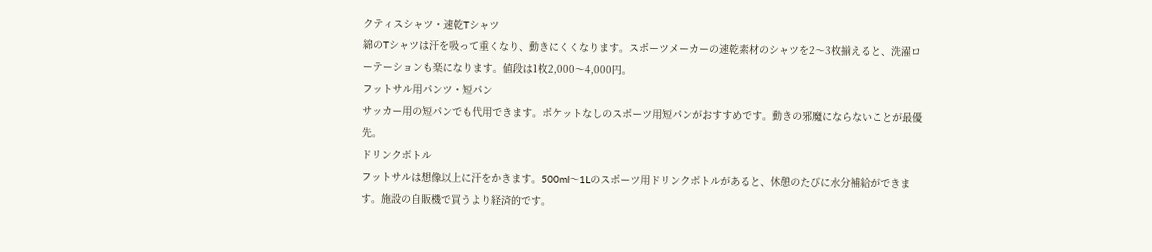クティスシャツ・速乾Tシャツ
綿のTシャツは汗を吸って重くなり、動きにくくなります。スポーツメーカーの速乾素材のシャツを2〜3枚揃えると、洗濯ローテーションも楽になります。値段は1枚2,000〜4,000円。
フットサル用パンツ・短パン
サッカー用の短パンでも代用できます。ポケットなしのスポーツ用短パンがおすすめです。動きの邪魔にならないことが最優先。
ドリンクボトル
フットサルは想像以上に汗をかきます。500ml〜1Lのスポーツ用ドリンクボトルがあると、休憩のたびに水分補給ができます。施設の自販機で買うより経済的です。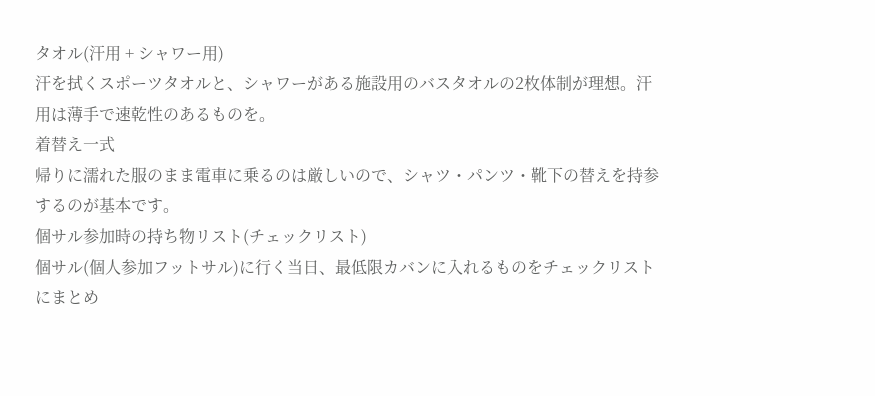タオル(汗用 + シャワー用)
汗を拭くスポーツタオルと、シャワーがある施設用のバスタオルの2枚体制が理想。汗用は薄手で速乾性のあるものを。
着替え一式
帰りに濡れた服のまま電車に乗るのは厳しいので、シャツ・パンツ・靴下の替えを持参するのが基本です。
個サル参加時の持ち物リスト(チェックリスト)
個サル(個人参加フットサル)に行く当日、最低限カバンに入れるものをチェックリストにまとめ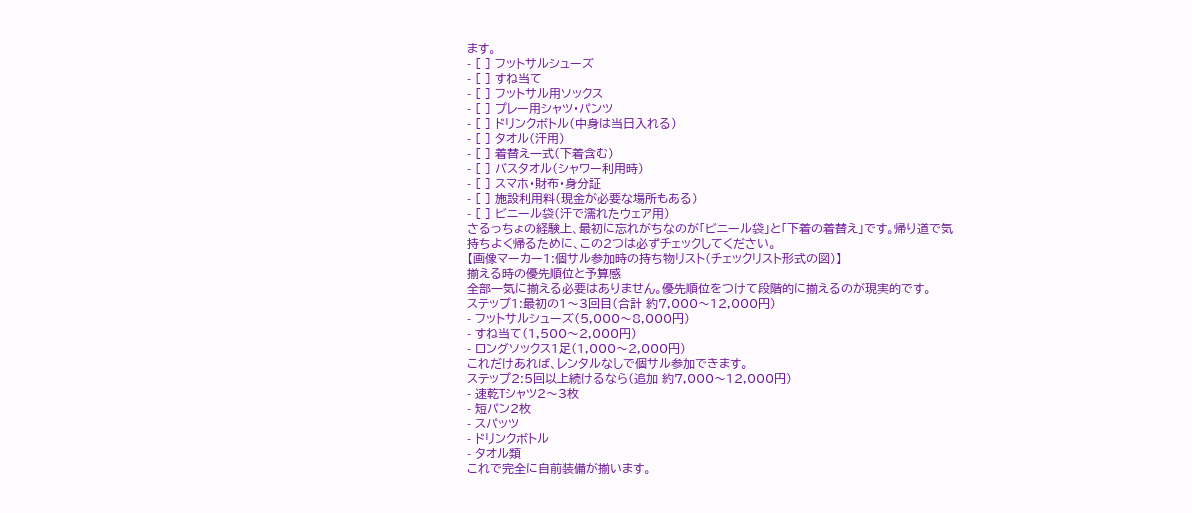ます。
- [ ] フットサルシューズ
- [ ] すね当て
- [ ] フットサル用ソックス
- [ ] プレー用シャツ・パンツ
- [ ] ドリンクボトル(中身は当日入れる)
- [ ] タオル(汗用)
- [ ] 着替え一式(下着含む)
- [ ] バスタオル(シャワー利用時)
- [ ] スマホ・財布・身分証
- [ ] 施設利用料(現金が必要な場所もある)
- [ ] ビニール袋(汗で濡れたウェア用)
さるっちょの経験上、最初に忘れがちなのが「ビニール袋」と「下着の着替え」です。帰り道で気持ちよく帰るために、この2つは必ずチェックしてください。
【画像マーカー1:個サル参加時の持ち物リスト(チェックリスト形式の図)】
揃える時の優先順位と予算感
全部一気に揃える必要はありません。優先順位をつけて段階的に揃えるのが現実的です。
ステップ1:最初の1〜3回目(合計 約7,000〜12,000円)
- フットサルシューズ(5,000〜8,000円)
- すね当て(1,500〜2,000円)
- ロングソックス1足(1,000〜2,000円)
これだけあれば、レンタルなしで個サル参加できます。
ステップ2:5回以上続けるなら(追加 約7,000〜12,000円)
- 速乾Tシャツ2〜3枚
- 短パン2枚
- スパッツ
- ドリンクボトル
- タオル類
これで完全に自前装備が揃います。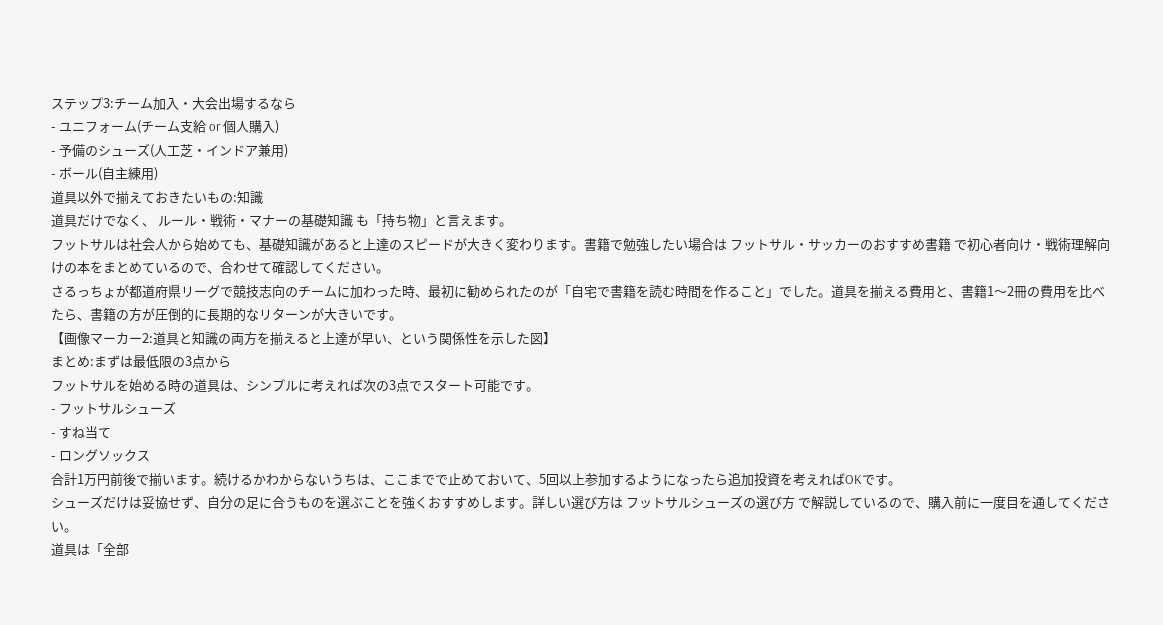ステップ3:チーム加入・大会出場するなら
- ユニフォーム(チーム支給 or 個人購入)
- 予備のシューズ(人工芝・インドア兼用)
- ボール(自主練用)
道具以外で揃えておきたいもの:知識
道具だけでなく、 ルール・戦術・マナーの基礎知識 も「持ち物」と言えます。
フットサルは社会人から始めても、基礎知識があると上達のスピードが大きく変わります。書籍で勉強したい場合は フットサル・サッカーのおすすめ書籍 で初心者向け・戦術理解向けの本をまとめているので、合わせて確認してください。
さるっちょが都道府県リーグで競技志向のチームに加わった時、最初に勧められたのが「自宅で書籍を読む時間を作ること」でした。道具を揃える費用と、書籍1〜2冊の費用を比べたら、書籍の方が圧倒的に長期的なリターンが大きいです。
【画像マーカー2:道具と知識の両方を揃えると上達が早い、という関係性を示した図】
まとめ:まずは最低限の3点から
フットサルを始める時の道具は、シンプルに考えれば次の3点でスタート可能です。
- フットサルシューズ
- すね当て
- ロングソックス
合計1万円前後で揃います。続けるかわからないうちは、ここまでで止めておいて、5回以上参加するようになったら追加投資を考えればOKです。
シューズだけは妥協せず、自分の足に合うものを選ぶことを強くおすすめします。詳しい選び方は フットサルシューズの選び方 で解説しているので、購入前に一度目を通してください。
道具は「全部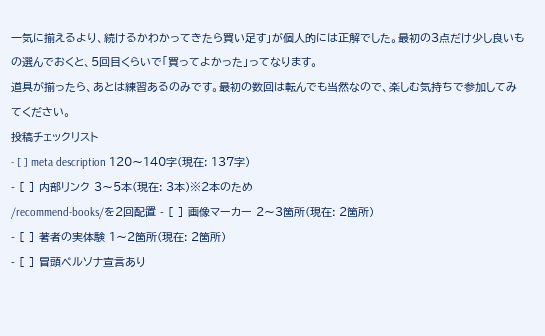一気に揃えるより、続けるかわかってきたら買い足す」が個人的には正解でした。最初の3点だけ少し良いもの選んでおくと、5回目くらいで「買ってよかった」ってなります。
道具が揃ったら、あとは練習あるのみです。最初の数回は転んでも当然なので、楽しむ気持ちで参加してみてください。
投稿チェックリスト
- [ ] meta description 120〜140字(現在: 137字)
- [ ] 内部リンク 3〜5本(現在: 3本)※2本のため
/recommend-books/を2回配置 - [ ] 画像マーカー 2〜3箇所(現在: 2箇所)
- [ ] 著者の実体験 1〜2箇所(現在: 2箇所)
- [ ] 冒頭ペルソナ宣言あり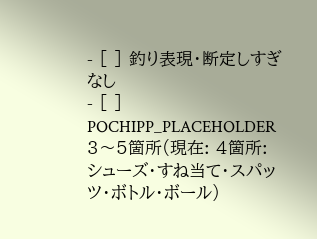- [ ] 釣り表現・断定しすぎなし
- [ ] POCHIPP_PLACEHOLDER 3〜5箇所(現在: 4箇所:シューズ・すね当て・スパッツ・ボトル・ボール)